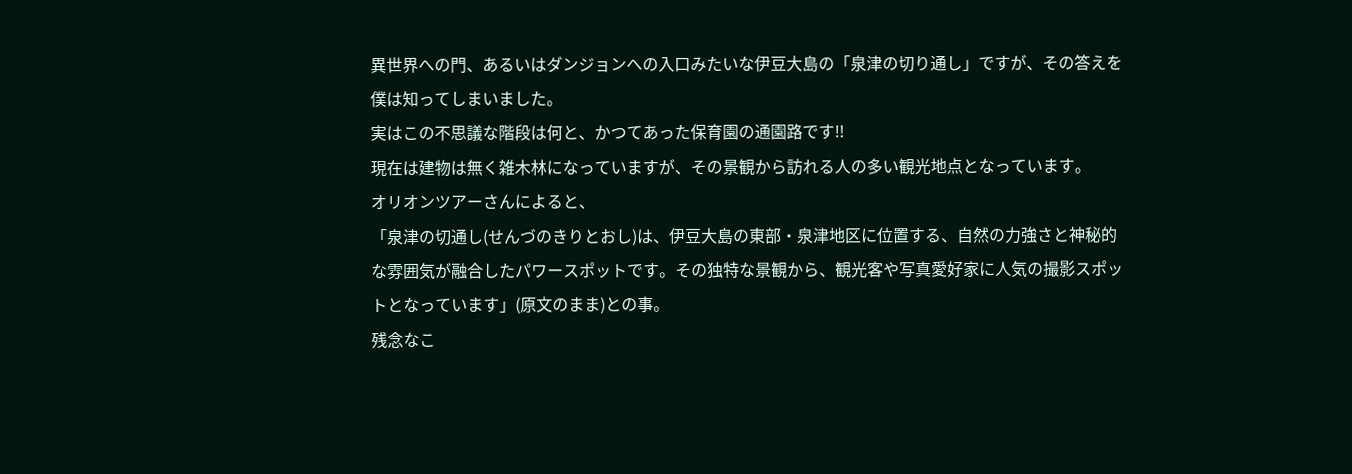異世界への門、あるいはダンジョンへの入口みたいな伊豆大島の「泉津の切り通し」ですが、その答えを僕は知ってしまいました。
実はこの不思議な階段は何と、かつてあった保育園の通園路です‼
現在は建物は無く雑木林になっていますが、その景観から訪れる人の多い観光地点となっています。
オリオンツアーさんによると、
「泉津の切通し(せんづのきりとおし)は、伊豆大島の東部・泉津地区に位置する、自然の力強さと神秘的な雰囲気が融合したパワースポットです。その独特な景観から、観光客や写真愛好家に人気の撮影スポットとなっています」(原文のまま)との事。
残念なこ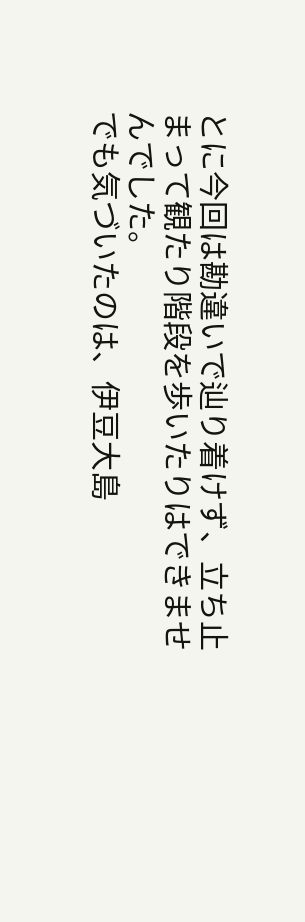とに今回は勘違いで辿り着けず、立ち止まって観たり階段を歩いたりはできませんでした。
でも気づいたのは、伊豆大島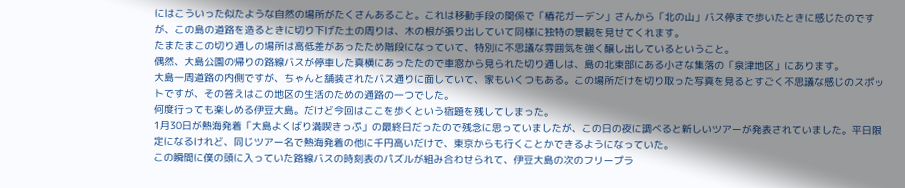にはこういった似たような自然の場所がたくさんあること。これは移動手段の関係で「椿花ガーデン」さんから「北の山」バス停まで歩いたときに感じたのですが、この島の道路を造るときに切り下げた土の周りは、木の根が張り出していて同様に独特の景観を見せてくれます。
たまたまこの切り通しの場所は高低差があったため階段になっていて、特別に不思議な雰囲気を強く醸し出しているということ。
偶然、大島公園の帰りの路線バスが停車した真横にあったたので車窓から見られた切り通しは、島の北東部にある小さな集落の「泉津地区」にあります。
大島一周道路の内側ですが、ちゃんと舗装されたバス通りに面していて、家もいくつもある。この場所だけを切り取った写真を見るとすごく不思議な感じのスポットですが、その答えはこの地区の生活のための通路の一つでした。
何度行っても楽しめる伊豆大島。だけど今回はここを歩くという宿題を残してしまった。
1月30日が熱海発着「大島よくばり満喫きっぷ」の最終日だったので残念に思っていましたが、この日の夜に調べると新しいツアーが発表されていました。平日限定になるけれど、同じツアー名で熱海発着の他に千円高いだけで、東京からも行くことかできるようになっていた。
この瞬間に僕の頭に入っていた路線バスの時刻表のパズルが組み合わせられて、伊豆大島の次のフリープラ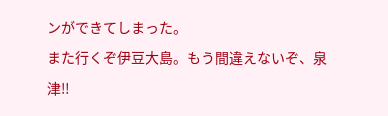ンができてしまった。
また行くぞ伊豆大島。もう間違えないぞ、泉津‼